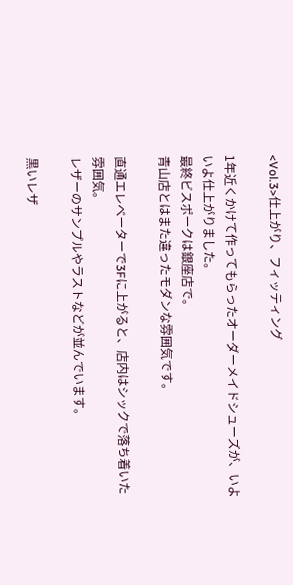<Vol.3>仕上がり、フィッティング

1年近くかけて作ってもらったオーダーメイドシューズが、いよいよ仕上がりました。
最終ビスポークは銀座店で。
青山店とはまた違ったモダンな雰囲気です。

直通エレベーターで3Fに上がると、店内はシックで落ち着いた雰囲気。
レザーのサンプルやラストなどが並んでいます。

黒いレザ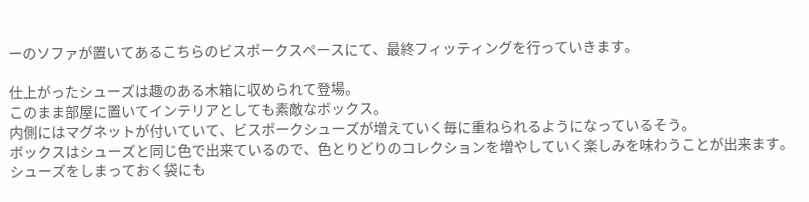ーのソファが置いてあるこちらのビスポークスペースにて、最終フィッティングを行っていきます。

仕上がったシューズは趣のある木箱に収められて登場。
このまま部屋に置いてインテリアとしても素敵なボックス。
内側にはマグネットが付いていて、ビスポークシューズが増えていく毎に重ねられるようになっているそう。
ボックスはシューズと同じ色で出来ているので、色とりどりのコレクションを増やしていく楽しみを味わうことが出来ます。
シューズをしまっておく袋にも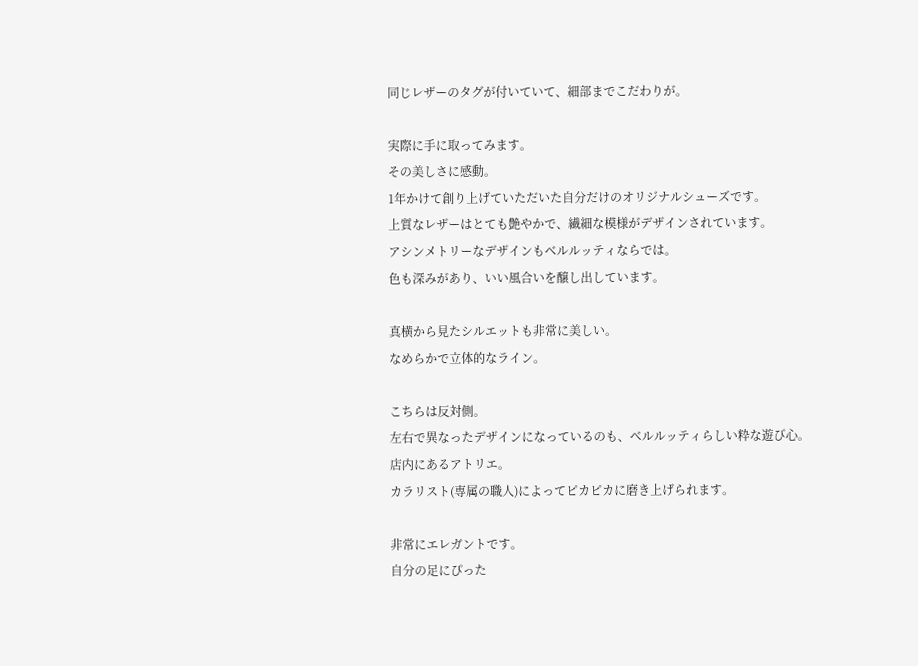同じレザーのタグが付いていて、細部までこだわりが。

実際に手に取ってみます。
その美しさに感動。
1年かけて創り上げていただいた自分だけのオリジナルシューズです。
上質なレザーはとても艶やかで、繊細な模様がデザインされています。
アシンメトリーなデザインもベルルッティならでは。
色も深みがあり、いい風合いを醸し出しています。

真横から見たシルエットも非常に美しい。
なめらかで立体的なライン。

こちらは反対側。
左右で異なったデザインになっているのも、ベルルッティらしい粋な遊び心。
店内にあるアトリエ。
カラリスト(専属の職人)によってピカピカに磨き上げられます。

非常にエレガントです。
自分の足にぴった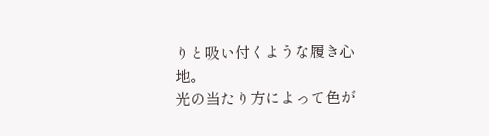りと吸い付くような履き心地。
光の当たり方によって色が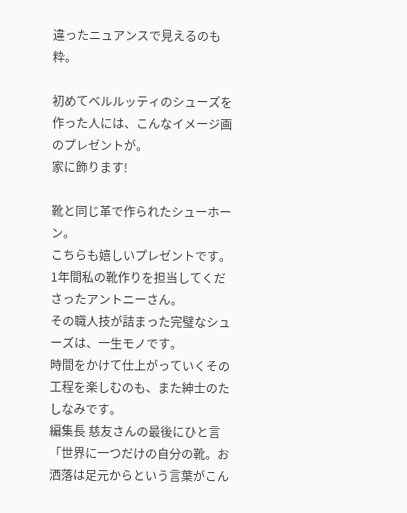違ったニュアンスで見えるのも粋。

初めてベルルッティのシューズを作った人には、こんなイメージ画のプレゼントが。
家に飾ります!

靴と同じ革で作られたシューホーン。
こちらも嬉しいプレゼントです。
1年間私の靴作りを担当してくださったアントニーさん。
その職人技が詰まった完璧なシューズは、一生モノです。
時間をかけて仕上がっていくその工程を楽しむのも、また紳士のたしなみです。
編集長 慈友さんの最後にひと言
「世界に一つだけの自分の靴。お洒落は足元からという言葉がこん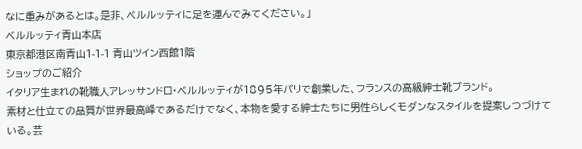なに重みがあるとは。是非、ベルルッティに足を運んでみてください。」
ベルルッティ青山本店
東京都港区南青山1-1-1 青山ツイン西館1階
ショップのご紹介
イタリア生まれの靴職人アレッサンドロ・ベルルッティが1895年パリで創業した、フランスの高級紳士靴ブランド。
素材と仕立ての品質が世界最高峰であるだけでなく、本物を愛する紳士たちに男性らしくモダンなスタイルを提案しつづけている。芸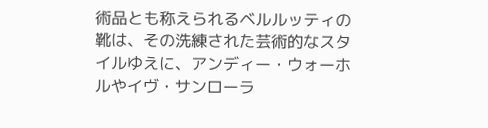術品とも称えられるベルルッティの靴は、その洗練された芸術的なスタイルゆえに、アンディー・ウォーホルやイヴ・サンローラ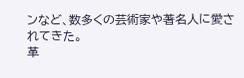ンなど、数多くの芸術家や著名人に愛されてきた。
革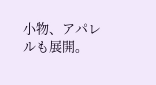小物、アパレルも展開。